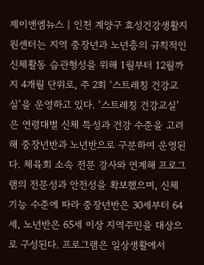제이앤엠뉴스 | 인천 계양구 효성건강생활지원센터는 지역 중장년과 노년층의 규칙적인 신체활동 습관형성을 위해 1월부터 12월까지 4개월 단위로, 주 2회 ‘스트레칭 건강교실’을 운영하고 있다. ‘스트레칭 건강교실’은 연령대별 신체 특성과 건강 수준을 고려해 중장년반과 노년반으로 구분하여 운영된다. 체육회 소속 전문 강사와 연계해 프로그램의 전문성과 안전성을 확보했으며, 신체기능 수준에 따라 중장년반은 30세부터 64세, 노년반은 65세 이상 지역주민을 대상으로 구성된다. 프로그램은 일상생활에서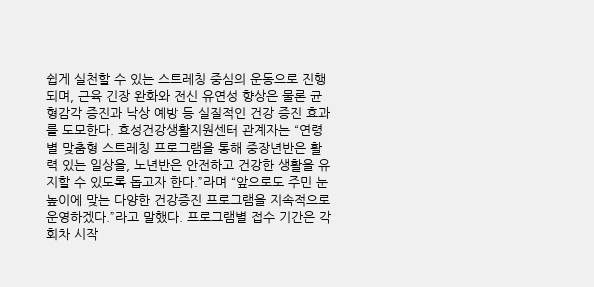쉽게 실천할 수 있는 스트레칭 중심의 운동으로 진행되며, 근육 긴장 완화와 전신 유연성 향상은 물론 균형감각 증진과 낙상 예방 등 실질적인 건강 증진 효과를 도모한다. 효성건강생활지원센터 관계자는 “연령별 맞춤형 스트레칭 프로그램을 통해 중장년반은 활력 있는 일상을, 노년반은 안전하고 건강한 생활을 유지할 수 있도록 돕고자 한다.”라며 “앞으로도 주민 눈높이에 맞는 다양한 건강증진 프로그램을 지속적으로 운영하겠다.”라고 말했다. 프로그램별 접수 기간은 각 회차 시작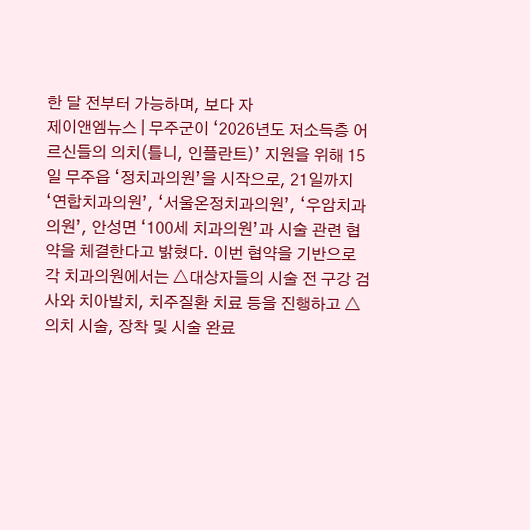한 달 전부터 가능하며, 보다 자
제이앤엠뉴스 | 무주군이 ‘2026년도 저소득층 어르신들의 의치(틀니, 인플란트)’ 지원을 위해 15일 무주읍 ‘정치과의원’을 시작으로, 21일까지 ‘연합치과의원’, ‘서울온정치과의원’, ‘우암치과의원’, 안성면 ‘100세 치과의원’과 시술 관련 협약을 체결한다고 밝혔다. 이번 협약을 기반으로 각 치과의원에서는 △대상자들의 시술 전 구강 검사와 치아발치, 치주질환 치료 등을 진행하고 △의치 시술, 장착 및 시술 완료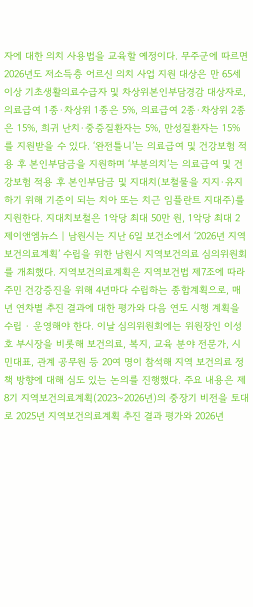자에 대한 의치 사용법을 교육할 예정이다. 무주군에 따르면 2026년도 저소득층 어르신 의치 사업 지원 대상은 만 65세 이상 기초생활의료수급자 및 차상위본인부담경감 대상자로, 의료급여 1종·차상위 1종은 5%, 의료급여 2종·차상위 2종은 15%, 희귀 난치·중증질환자는 5%, 만성질환자는 15%를 지원받을 수 있다. ‘완전틀니’는 의료급여 및 건강보험 적용 후 본인부담금을 지원하며 ‘부분의치’는 의료급여 및 건강보험 적용 후 본인부담금 및 지대치(보철물을 지지·유지하기 위해 기준이 되는 치아 또는 치근 임플란트 지대주)를 지원한다. 지대치보철은 1악당 최대 50만 원, 1악당 최대 2
제이앤엠뉴스 | 남원시는 지난 6일 보건소에서 ‘2026년 지역보건의료계획’ 수립을 위한 남원시 지역보건의료 심의위원회를 개최했다. 지역보건의료계획은 지역보건법 제7조에 따라 주민 건강증진을 위해 4년마다 수립하는 종합계획으로, 매년 연차별 추진 결과에 대한 평가와 다음 연도 시행 계획을 수립 · 운영해야 한다. 이날 심의위원회에는 위원장인 이성호 부시장을 비롯해 보건의료, 복지, 교육 분야 전문가, 시민대표, 관계 공무원 등 20여 명이 참석해 지역 보건의료 정책 방향에 대해 심도 있는 논의를 진행했다. 주요 내용은 제8기 지역보건의료계획(2023~2026년)의 중장기 비전을 토대로 2025년 지역보건의료계획 추진 결과 평가와 2026년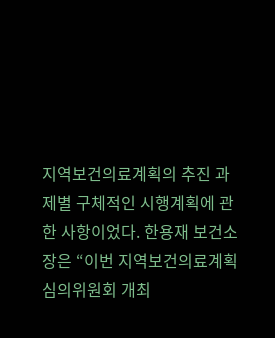지역보건의료계획의 추진 과제별 구체적인 시행계획에 관한 사항이었다. 한용재 보건소장은 “이번 지역보건의료계획 심의위원회 개최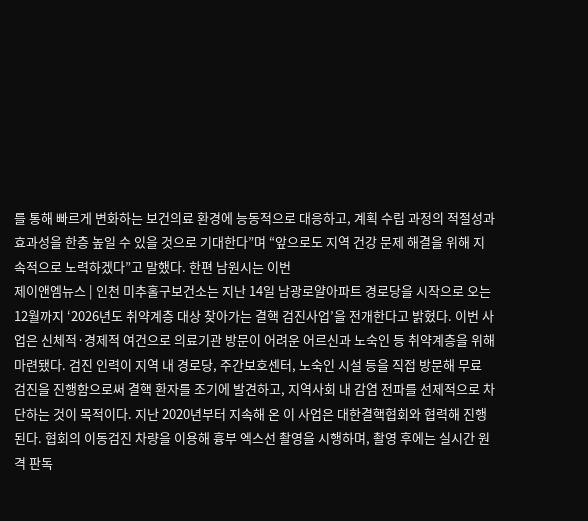를 통해 빠르게 변화하는 보건의료 환경에 능동적으로 대응하고, 계획 수립 과정의 적절성과 효과성을 한층 높일 수 있을 것으로 기대한다”며 “앞으로도 지역 건강 문제 해결을 위해 지속적으로 노력하겠다”고 말했다. 한편 남원시는 이번
제이앤엠뉴스 | 인천 미추홀구보건소는 지난 14일 남광로얄아파트 경로당을 시작으로 오는 12월까지 ‘2026년도 취약계층 대상 찾아가는 결핵 검진사업’을 전개한다고 밝혔다. 이번 사업은 신체적·경제적 여건으로 의료기관 방문이 어려운 어르신과 노숙인 등 취약계층을 위해 마련됐다. 검진 인력이 지역 내 경로당, 주간보호센터, 노숙인 시설 등을 직접 방문해 무료 검진을 진행함으로써 결핵 환자를 조기에 발견하고, 지역사회 내 감염 전파를 선제적으로 차단하는 것이 목적이다. 지난 2020년부터 지속해 온 이 사업은 대한결핵협회와 협력해 진행된다. 협회의 이동검진 차량을 이용해 흉부 엑스선 촬영을 시행하며, 촬영 후에는 실시간 원격 판독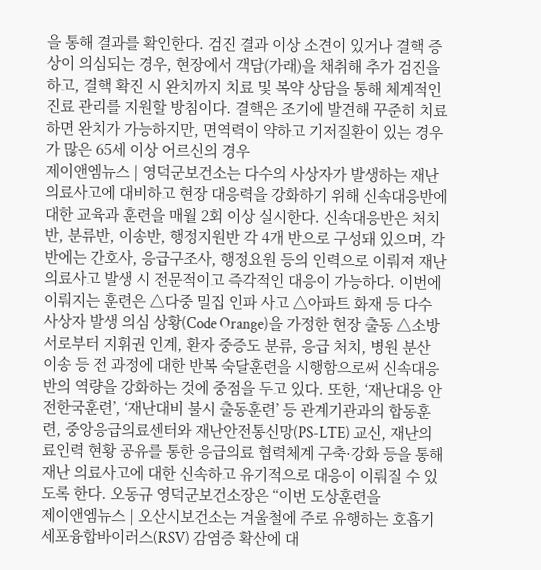을 통해 결과를 확인한다. 검진 결과 이상 소견이 있거나 결핵 증상이 의심되는 경우, 현장에서 객담(가래)을 채취해 추가 검진을 하고, 결핵 확진 시 완치까지 치료 및 복약 상담을 통해 체계적인 진료 관리를 지원할 방침이다. 결핵은 조기에 발견해 꾸준히 치료하면 완치가 가능하지만, 면역력이 약하고 기저질환이 있는 경우가 많은 65세 이상 어르신의 경우
제이앤엠뉴스 | 영덕군보건소는 다수의 사상자가 발생하는 재난 의료사고에 대비하고 현장 대응력을 강화하기 위해 신속대응반에 대한 교육과 훈련을 매월 2회 이상 실시한다. 신속대응반은 처치반, 분류반, 이송반, 행정지원반 각 4개 반으로 구성돼 있으며, 각 반에는 간호사, 응급구조사, 행정요원 등의 인력으로 이뤄져 재난 의료사고 발생 시 전문적이고 즉각적인 대응이 가능하다. 이번에 이뤄지는 훈련은 △다중 밀집 인파 사고 △아파트 화재 등 다수 사상자 발생 의심 상황(Code Orange)을 가정한 현장 출동 △소방서로부터 지휘권 인계, 환자 중증도 분류, 응급 처치, 병원 분산 이송 등 전 과정에 대한 반복 숙달훈련을 시행함으로써 신속대응반의 역량을 강화하는 것에 중점을 두고 있다. 또한, ‘재난대응 안전한국훈련’, ‘재난대비 불시 출동훈련’ 등 관계기관과의 합동훈련, 중앙응급의료센터와 재난안전통신망(PS-LTE) 교신, 재난의료인력 현황 공유를 통한 응급의료 협력체계 구축·강화 등을 통해 재난 의료사고에 대한 신속하고 유기적으로 대응이 이뤄질 수 있도록 한다. 오동규 영덕군보건소장은 “이번 도상훈련을
제이앤엠뉴스 | 오산시보건소는 겨울철에 주로 유행하는 호흡기세포융합바이러스(RSV) 감염증 확산에 대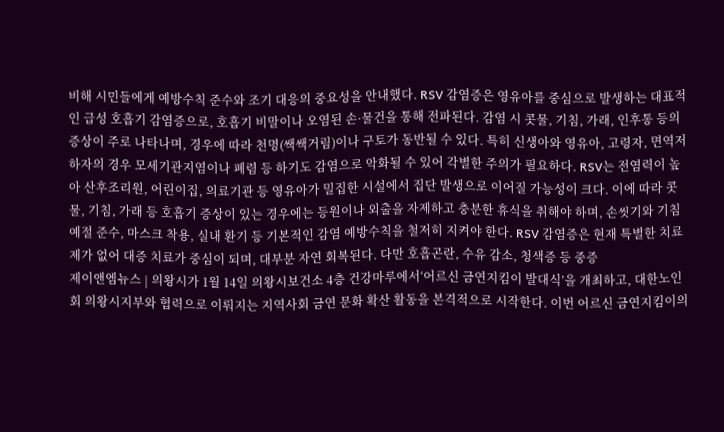비해 시민들에게 예방수칙 준수와 조기 대응의 중요성을 안내했다. RSV 감염증은 영유아를 중심으로 발생하는 대표적인 급성 호흡기 감염증으로, 호흡기 비말이나 오염된 손·물건을 통해 전파된다. 감염 시 콧물, 기침, 가래, 인후통 등의 증상이 주로 나타나며, 경우에 따라 천명(쌕쌕거림)이나 구토가 동반될 수 있다. 특히 신생아와 영유아, 고령자, 면역저하자의 경우 모세기관지염이나 폐렴 등 하기도 감염으로 악화될 수 있어 각별한 주의가 필요하다. RSV는 전염력이 높아 산후조리원, 어린이집, 의료기관 등 영유아가 밀집한 시설에서 집단 발생으로 이어질 가능성이 크다. 이에 따라 콧물, 기침, 가래 등 호흡기 증상이 있는 경우에는 등원이나 외출을 자제하고 충분한 휴식을 취해야 하며, 손씻기와 기침 예절 준수, 마스크 착용, 실내 환기 등 기본적인 감염 예방수칙을 철저히 지켜야 한다. RSV 감염증은 현재 특별한 치료제가 없어 대증 치료가 중심이 되며, 대부분 자연 회복된다. 다만 호흡곤란, 수유 감소, 청색증 등 중증
제이앤엠뉴스 | 의왕시가 1월 14일 의왕시보건소 4층 건강마루에서‘어르신 금연지킴이 발대식’을 개최하고, 대한노인회 의왕시지부와 협력으로 이뤄지는 지역사회 금연 문화 확산 활동을 본격적으로 시작한다. 이번 어르신 금연지킴이의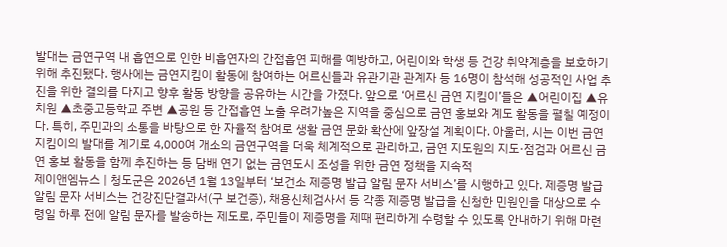발대는 금연구역 내 흡연으로 인한 비흡연자의 간접흡연 피해를 예방하고, 어린이와 학생 등 건강 취약계층을 보호하기 위해 추진됐다. 행사에는 금연지킴이 활동에 참여하는 어르신들과 유관기관 관계자 등 16명이 참석해 성공적인 사업 추진을 위한 결의를 다지고 향후 활동 방향을 공유하는 시간을 가졌다. 앞으로 ‘어르신 금연 지킴이’들은 ▲어린이집 ▲유치원 ▲초중고등학교 주변 ▲공원 등 간접흡연 노출 우려가높은 지역을 중심으로 금연 홍보와 계도 활동을 펼칠 예정이다. 특히, 주민과의 소통을 바탕으로 한 자율적 참여로 생활 금연 문화 확산에 앞장설 계획이다. 아울러, 시는 이번 금연 지킴이의 발대를 계기로 4,000여 개소의 금연구역을 더욱 체계적으로 관리하고, 금연 지도원의 지도·점검과 어르신 금연 홍보 활동을 함께 추진하는 등 담배 연기 없는 금연도시 조성을 위한 금연 정책을 지속적
제이앤엠뉴스 | 청도군은 2026년 1월 13일부터 ‘보건소 제증명 발급 알림 문자 서비스’를 시행하고 있다. 제증명 발급 알림 문자 서비스는 건강진단결과서(구 보건증), 채용신체검사서 등 각종 제증명 발급을 신청한 민원인을 대상으로 수령일 하루 전에 알림 문자를 발송하는 제도로, 주민들이 제증명을 제때 편리하게 수령할 수 있도록 안내하기 위해 마련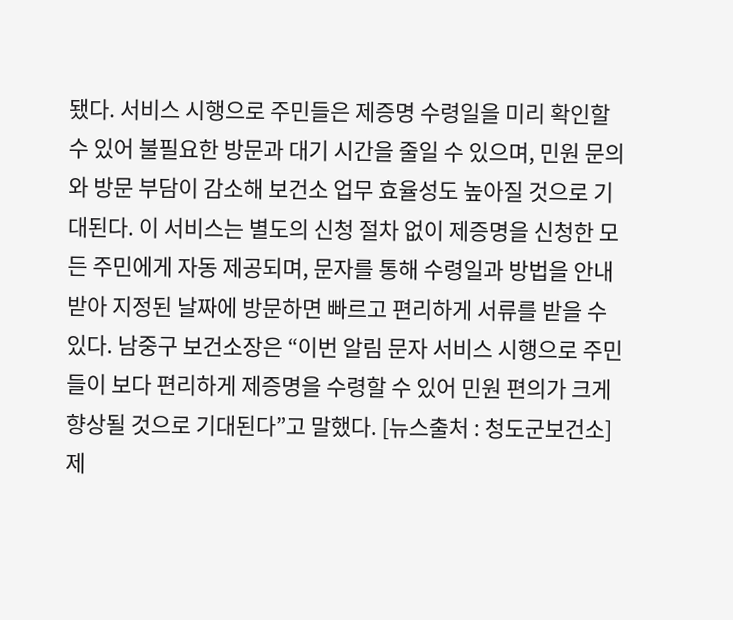됐다. 서비스 시행으로 주민들은 제증명 수령일을 미리 확인할 수 있어 불필요한 방문과 대기 시간을 줄일 수 있으며, 민원 문의와 방문 부담이 감소해 보건소 업무 효율성도 높아질 것으로 기대된다. 이 서비스는 별도의 신청 절차 없이 제증명을 신청한 모든 주민에게 자동 제공되며, 문자를 통해 수령일과 방법을 안내받아 지정된 날짜에 방문하면 빠르고 편리하게 서류를 받을 수 있다. 남중구 보건소장은 “이번 알림 문자 서비스 시행으로 주민들이 보다 편리하게 제증명을 수령할 수 있어 민원 편의가 크게 향상될 것으로 기대된다”고 말했다. [뉴스출처 : 청도군보건소]
제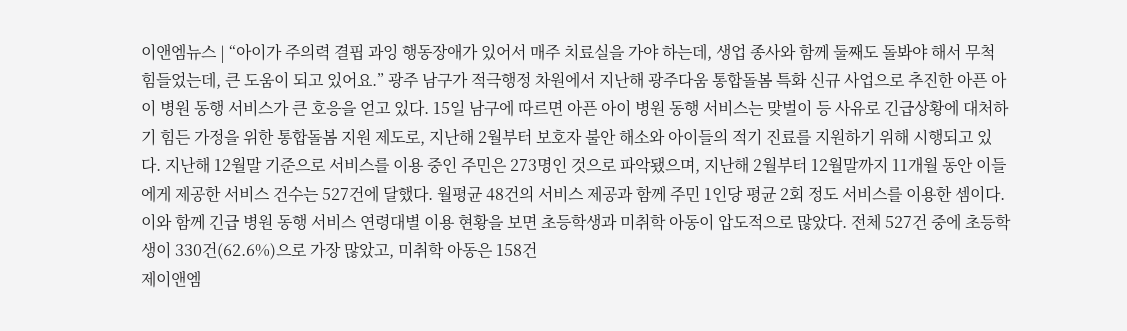이앤엠뉴스 | “아이가 주의력 결핍 과잉 행동장애가 있어서 매주 치료실을 가야 하는데, 생업 종사와 함께 둘째도 돌봐야 해서 무척 힘들었는데, 큰 도움이 되고 있어요.” 광주 남구가 적극행정 차원에서 지난해 광주다움 통합돌봄 특화 신규 사업으로 추진한 아픈 아이 병원 동행 서비스가 큰 호응을 얻고 있다. 15일 남구에 따르면 아픈 아이 병원 동행 서비스는 맞벌이 등 사유로 긴급상황에 대처하기 힘든 가정을 위한 통합돌봄 지원 제도로, 지난해 2월부터 보호자 불안 해소와 아이들의 적기 진료를 지원하기 위해 시행되고 있다. 지난해 12월말 기준으로 서비스를 이용 중인 주민은 273명인 것으로 파악됐으며, 지난해 2월부터 12월말까지 11개월 동안 이들에게 제공한 서비스 건수는 527건에 달했다. 월평균 48건의 서비스 제공과 함께 주민 1인당 평균 2회 정도 서비스를 이용한 셈이다. 이와 함께 긴급 병원 동행 서비스 연령대별 이용 현황을 보면 초등학생과 미취학 아동이 압도적으로 많았다. 전체 527건 중에 초등학생이 330건(62.6%)으로 가장 많았고, 미취학 아동은 158건
제이앤엠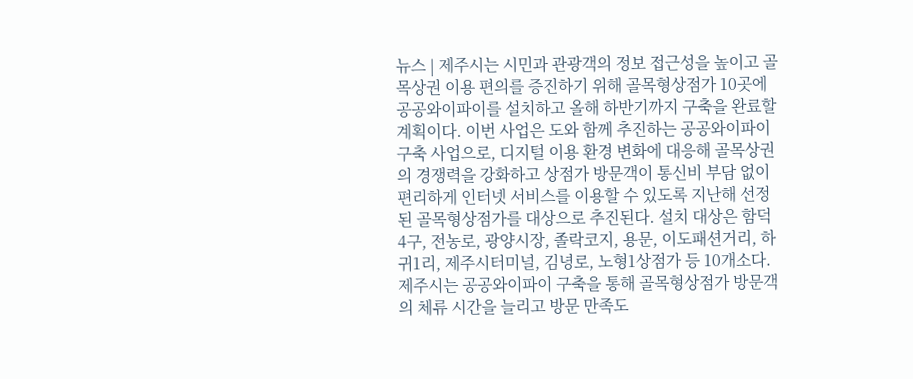뉴스 | 제주시는 시민과 관광객의 정보 접근성을 높이고 골목상권 이용 편의를 증진하기 위해 골목형상점가 10곳에 공공와이파이를 설치하고 올해 하반기까지 구축을 완료할 계획이다. 이번 사업은 도와 함께 추진하는 공공와이파이 구축 사업으로, 디지털 이용 환경 변화에 대응해 골목상권의 경쟁력을 강화하고 상점가 방문객이 통신비 부담 없이 편리하게 인터넷 서비스를 이용할 수 있도록 지난해 선정된 골목형상점가를 대상으로 추진된다. 설치 대상은 함덕4구, 전농로, 광양시장, 졸락코지, 용문, 이도패션거리, 하귀1리, 제주시터미널, 김녕로, 노형1상점가 등 10개소다. 제주시는 공공와이파이 구축을 통해 골목형상점가 방문객의 체류 시간을 늘리고 방문 만족도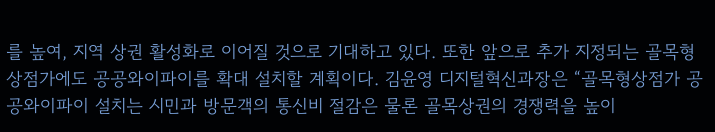를 높여, 지역 상권 활성화로 이어질 것으로 기대하고 있다. 또한 앞으로 추가 지정되는 골목형상점가에도 공공와이파이를 확대 설치할 계획이다. 김윤영 디지털혁신과장은 “골목형상점가 공공와이파이 설치는 시민과 방문객의 통신비 절감은 물론 골목상권의 경쟁력을 높이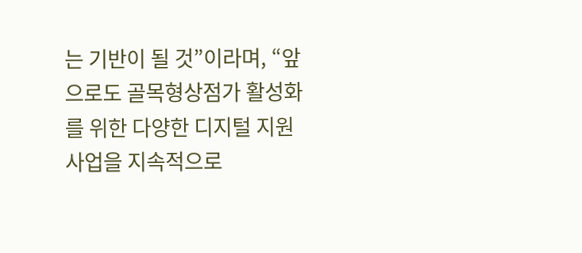는 기반이 될 것”이라며, “앞으로도 골목형상점가 활성화를 위한 다양한 디지털 지원 사업을 지속적으로